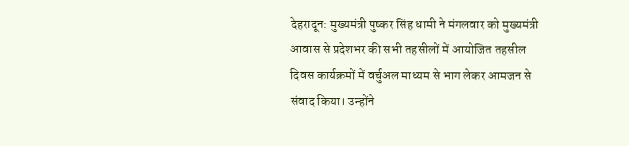देहरादून: मुख्यमंत्री पुष्कर सिंह धामी ने मंगलवार को मुख्यमंत्री आवास से प्रदेशभर की सभी तहसीलों में आयोजित तहसील दिवस कार्यक्रमों में वर्चुअल माध्यम से भाग लेकर आमजन से संवाद किया। उन्होंने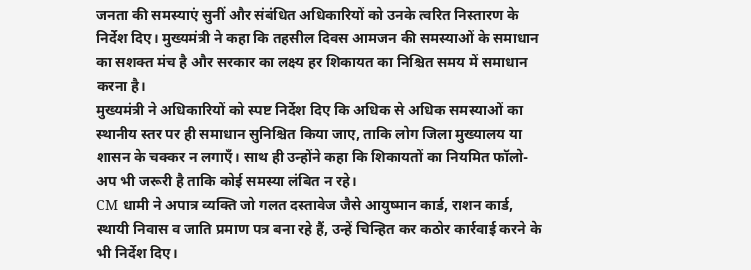जनता की समस्याएं सुनीं और संबंधित अधिकारियों को उनके त्वरित निस्तारण के निर्देश दिए। मुख्यमंत्री ने कहा कि तहसील दिवस आमजन की समस्याओं के समाधान का सशक्त मंच है और सरकार का लक्ष्य हर शिकायत का निश्चित समय में समाधान करना है।
मुख्यमंत्री ने अधिकारियों को स्पष्ट निर्देश दिए कि अधिक से अधिक समस्याओं का स्थानीय स्तर पर ही समाधान सुनिश्चित किया जाए, ताकि लोग जिला मुख्यालय या शासन के चक्कर न लगाएँ। साथ ही उन्होंने कहा कि शिकायतों का नियमित फॉलो-अप भी जरूरी है ताकि कोई समस्या लंबित न रहे।
CM धामी ने अपात्र व्यक्ति जो गलत दस्तावेज जैसे आयुष्मान कार्ड, राशन कार्ड, स्थायी निवास व जाति प्रमाण पत्र बना रहे हैं, उन्हें चिन्हित कर कठोर कार्रवाई करने के भी निर्देश दिए।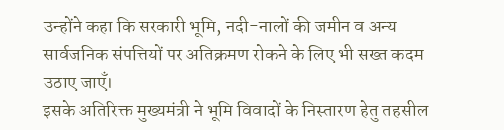उन्होंने कहा कि सरकारी भूमि, नदी-नालों की जमीन व अन्य सार्वजनिक संपत्तियों पर अतिक्रमण रोकने के लिए भी सख्त कदम उठाए जाएँ।
इसके अतिरिक्त मुख्यमंत्री ने भूमि विवादों के निस्तारण हेतु तहसील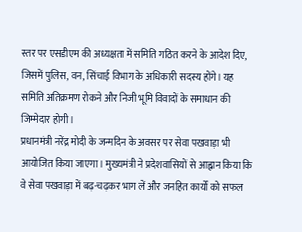स्तर पर एसडीएम की अध्यक्षता में समिति गठित करने के आदेश दिए, जिसमें पुलिस, वन, सिंचाई विभाग के अधिकारी सदस्य होंगे। यह समिति अतिक्रमण रोकने और निजी भूमि विवादों के समाधान की जिम्मेदार होगी।
प्रधानमंत्री नरेंद्र मोदी के जन्मदिन के अवसर पर सेवा पखवाड़ा भी आयोजित किया जाएगा। मुख्यमंत्री ने प्रदेशवासियों से आह्वान किया कि वे सेवा पखवाड़ा में बढ़-चढ़कर भाग लें और जनहित कार्यों को सफल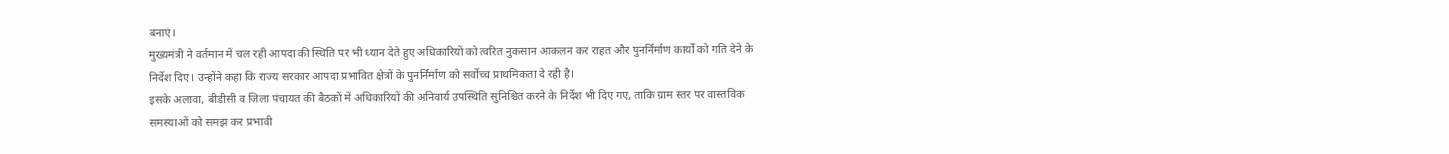बनाएं।
मुख्यमंत्री ने वर्तमान में चल रही आपदा की स्थिति पर भी ध्यान देते हुए अधिकारियों को त्वरित नुकसान आकलन कर राहत और पुनर्निर्माण कार्यों को गति देने के निर्देश दिए। उन्होंने कहा कि राज्य सरकार आपदा प्रभावित क्षेत्रों के पुनर्निर्माण को सर्वोच्च प्राथमिकता दे रही है।
इसके अलावा, बीडीसी व जिला पंचायत की बैठकों में अधिकारियों की अनिवार्य उपस्थिति सुनिश्चित करने के निर्देश भी दिए गए, ताकि ग्राम स्तर पर वास्तविक समस्याओं को समझ कर प्रभावी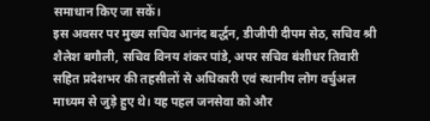समाधान किए जा सकें।
इस अवसर पर मुख्य सचिव आनंद बर्द्धन, डीजीपी दीपम सेठ, सचिव श्री शैलेश बगौली, सचिव विनय शंकर पांडे, अपर सचिव बंशीधर तिवारी सहित प्रदेशभर की तहसीलों से अधिकारी एवं स्थानीय लोग वर्चुअल माध्यम से जुड़े हुए थे। यह पहल जनसेवा को और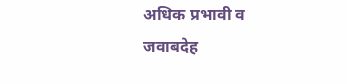अधिक प्रभावी व जवाबदेह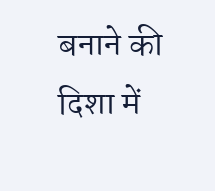बनाने की दिशा में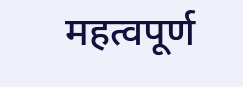महत्वपूर्ण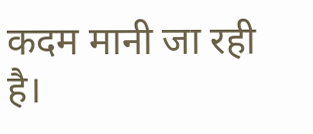कदम मानी जा रही है।